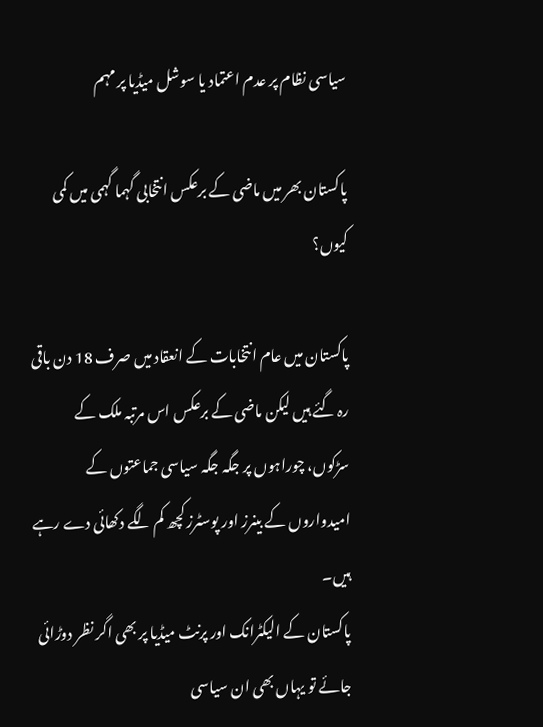سیاسی نظام پر عدم اعتماد یا سوشل میڈیا پر مہم

پاکستان بھر میں ماضی کے برعکس انتخابی گہما گہمی میں کمی کیوں؟

پاکستان میں عام انتخابات کے انعقاد میں صرف 18 دن باقی رہ گئے ہیں لیکن ماضی کے برعکس اس مرتبہ ملک کے سڑکوں، چوراہوں پر جگہ جگہ سیاسی جماعتوں کے امیدواروں کے بینرز اور پوسٹرز کچھ کم لگے دکھائی دے رہے ہیں۔
پاکستان کے الیکٹرانک اور پرنٹ میڈیا پر بھی اگر نظر دوڑائی جائے تو یہاں بھی ان سیاسی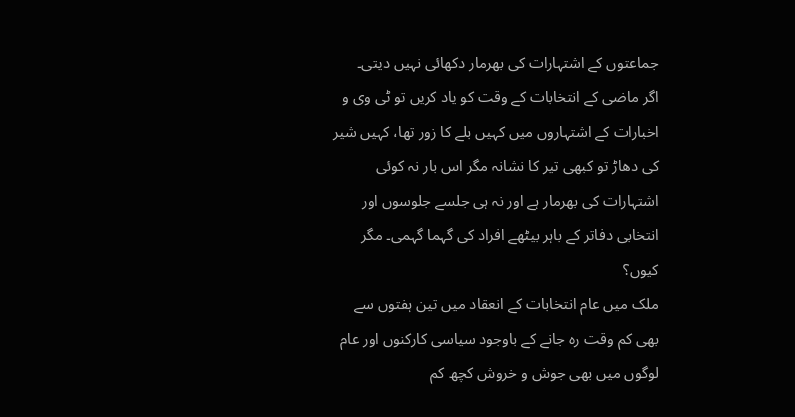جماعتوں کے اشتہارات کی بھرمار دکھائی نہیں دیتی۔
اگر ماضی کے انتخابات کے وقت کو یاد کریں تو ٹی وی و اخبارات کے اشتہاروں میں کہیں بلے کا زور تھا، کہیں شیر کی دھاڑ تو کبھی تیر کا نشانہ مگر اس بار نہ کوئی اشتہارات کی بھرمار ہے اور نہ ہی جلسے جلوسوں اور انتخابی دفاتر کے باہر بیٹھے افراد کی گہما گہمی۔ مگر کیوں؟
ملک میں عام انتخابات کے انعقاد میں تین ہفتوں سے بھی کم وقت رہ جانے کے باوجود سیاسی کارکنوں اور عام لوگوں میں بھی جوش و خروش کچھ کم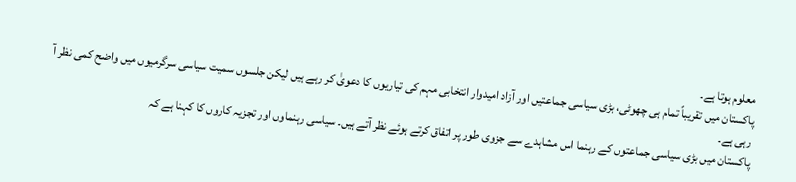معلوم ہوتا ہے۔
پاکستان میں تقریباً تمام ہی چھوٹی، بڑی سیاسی جماعتیں اور آزاد امیدوار انتخابی مہم کی تیاریوں کا دعویٰ کر رہے ہیں لیکن جلسوں سمیت سیاسی سرگرمیوں میں واضح کمی نظر آ رہی ہے۔
پاکستان میں بڑی سیاسی جماعتوں کے رہنما اس مشاہدے سے جزوی طور پر اتفاق کرتے ہوئے نظر آتے ہیں۔ سیاسی رہنماوں اور تجزیہ کاروں کا کہنا ہے کہ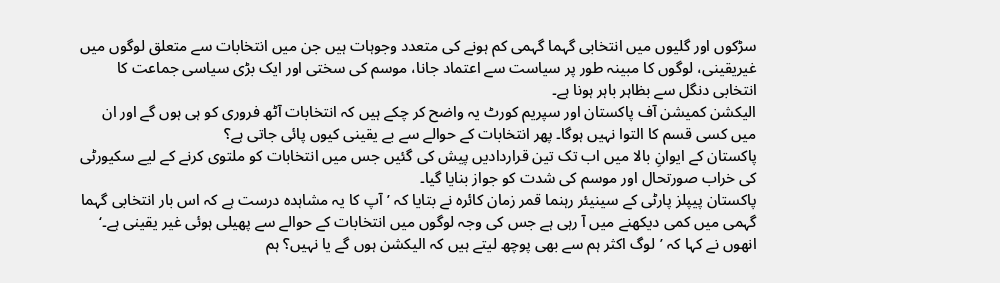سڑکوں اور گلیوں میں انتخابی گہما گہمی کم ہونے کی متعدد وجوہات ہیں جن میں انتخابات سے متعلق لوگوں میں غیریقینی، لوگوں کا مبینہ طور پر سیاست سے اعتماد جانا، موسم کی سختی اور ایک بڑی سیاسی جماعت کا انتخابی دنگل سے بظاہر باہر ہونا ہے۔
الیکشن کمیشن آف پاکستان اور سپریم کورٹ یہ واضح کر چکے ہیں کہ انتخابات آٹھ فروری کو ہی ہوں گے اور ان میں کسی قسم کا التوا نہیں ہوگا۔ پھر انتخابات کے حوالے سے بے یقینی کیوں پائی جاتی ہے؟
پاکستان کے ایوانِ بالا میں اب تک تین قراردادیں پیش کی گئیں جس میں انتخابات کو ملتوی کرنے کے لیے سکیورٹی کی خراب صورتحال اور موسم کی شدت کو جواز بنایا گیا۔
پاکستان پیپلز پارٹی کے سینیئر رہنما قمر زمان کائرہ نے بتایا کہ ’آپ کا یہ مشاہدہ درست ہے کہ اس بار انتخابی گہما گہمی میں کمی دیکھنے میں آ رہی ہے جس کی وجہ لوگوں میں انتخابات کے حوالے سے پھیلی ہوئی غیر یقینی ہے۔‘
انھوں نے کہا کہ ’لوگ اکثر ہم سے بھی پوچھ لیتے ہیں کہ الیکشن ہوں گے یا نہیں؟ ہم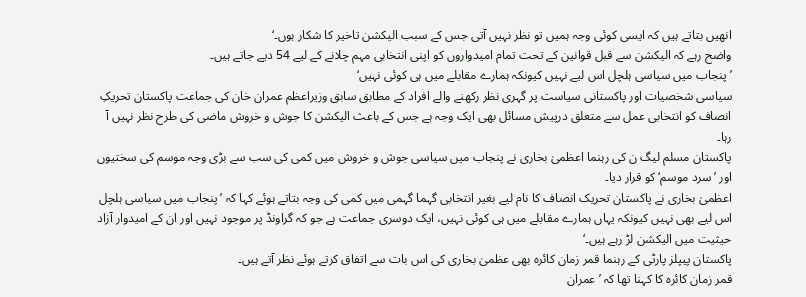انھیں بتاتے ہیں کہ ایسی کوئی وجہ ہمیں تو نظر نہیں آتی جس کے سبب الیکشن تاخیر کا شکار ہوں۔‘
واضح رہے کہ الیکشن سے قبل قوانین کے تحت تمام امیدواروں کو اپنی انتخابی مہم چلانے کے لیے 54 دیے جاتے ہیں۔
’پنجاب میں سیاسی ہلچل اس لیے نہیں کیونکہ ہمارے مقابلے میں ہی کوئی نہیں‘
سیاسی شخصیات اور پاکستانی سیاست پر گہری نظر رکھنے والے افراد کے مطابق سابق وزیراعظم عمران خان کی جماعت پاکستان تحریکِ انصاف کو انتخابی عمل سے متعلق درپیش مسائل بھی ایک وجہ ہے جس کے باعث الیکشن کا جوش و خروش ماضی کی طرح نظر نہیں آ رہا۔
پاکستان مسلم لیگ ن کی رہنما اعظمیٰ بخاری نے پنجاب میں سیاسی جوش و خروش میں کمی کی سب سے بڑی وجہ موسم کی سختیوں اور ’سرد موسم‘ کو قرار دیا۔
اعظمیٰ بخاری نے پاکستان تحریک انصاف کا نام لیے بغیر انتخابی گہما گہمی میں کمی کی وجہ بتاتے ہوئے کہا کہ ’پنجاب میں سیاسی ہلچل اس لیے بھی نہیں کیونکہ یہاں ہمارے مقابلے میں ہی کوئی نہیں، ایک دوسری جماعت ہے جو کہ گراونڈ پر موجود نہیں اور ان کے امیدوار آزاد حیثیت میں الیکشن لڑ رہے ہیں۔‘
پاکستان پیپلز پارٹی کے رہنما قمر زمان کائرہ بھی عظمیٰ بخاری کی اس بات سے اتفاق کرتے ہوئے نظر آتے ہیں۔
قمر زمان کائرہ کا کہنا تھا کہ ’عمران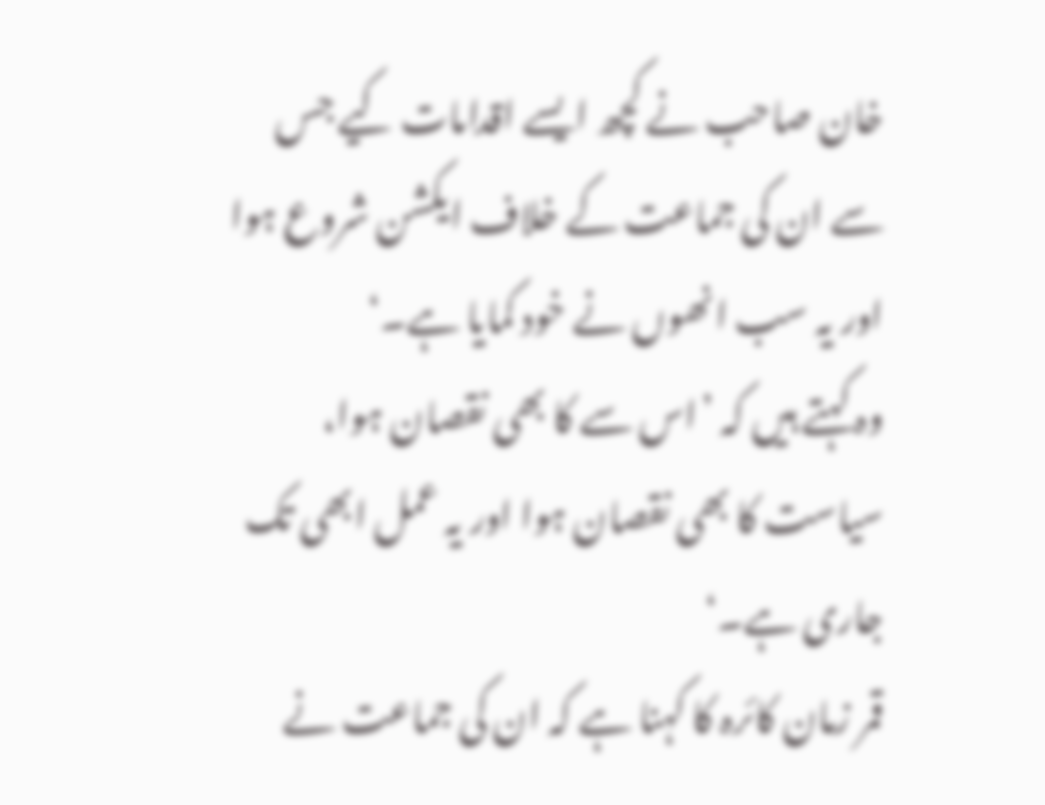خان صاحب نے کچھ ایسے اقدامات کیے جس سے ان کی جماعت کے خلاف ایکشن شروع ہوا اور یہ سب انھوں نے خود کمایا ہے۔‘
وہ کہتے ہیں کہ ’اس سے کا بھی نقصان ہوا، سیاست کا بھی نقصان ہوا اور یہ عمل ابھی تک جاری ہے۔‘
قمر زمان کائرہ کا کہنا ہے کہ ان کی جماعت نے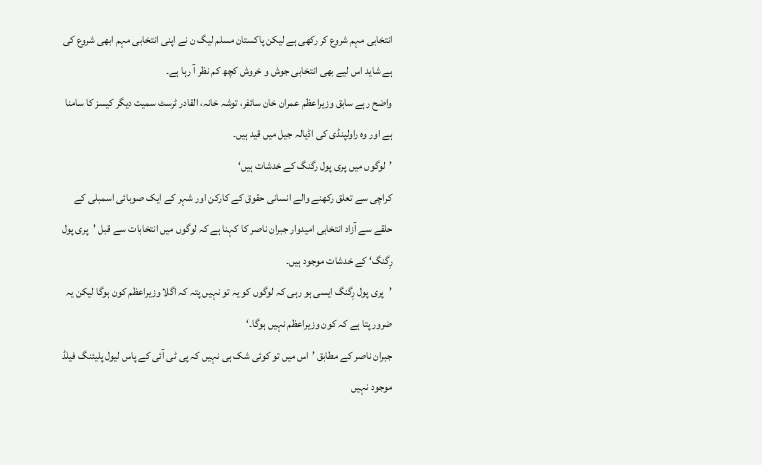انتخابی مہم شروع کر رکھی ہے لیکن پاکستان مسلم لیگ ن نے اپنی انتخابی مہم ابھی شروع کی ہے شاید اس لیے بھی انتخابی جوش و خروش کچھ کم نظر آ رہا ہے۔
واضح رہے سابق وزیراعظم عمران خان سائفر، توشہ خانہ، القادر ٹرسٹ سمیت دیگر کیسز کا سامنا ہے اور وہ راولپنڈی کی اڈیالہ جیل میں قید ہیں۔
’لوگوں میں پری پول رگنگ کے خدشات ہیں‘
کراچی سے تعلق رکھنے والے انسانی حقوق کے کارکن اور شہر کے ایک صوبائی اسمبلی کے حلقے سے آزاد انتخابی امیدوار جبران ناصر کا کہنا ہے کہ لوگوں میں انتخابات سے قبل ’پری پول رِگنگ‘ کے خدشات موجود ہیں۔
’پری پول رِگنگ ایسی ہو رہی کہ لوگوں کو یہ تو نہیں پتہ کہ اگلا وزیراعظم کون ہوگا لیکن یہ ضرور پتا ہے کہ کون وزیراعظم نہیں ہوگا۔‘
جبران ناصر کے مطابق ’اس میں تو کوئی شک ہی نہیں کہ پی ٹی آئی کے پاس لیول پلیئنگ فیلڈ موجود نہیں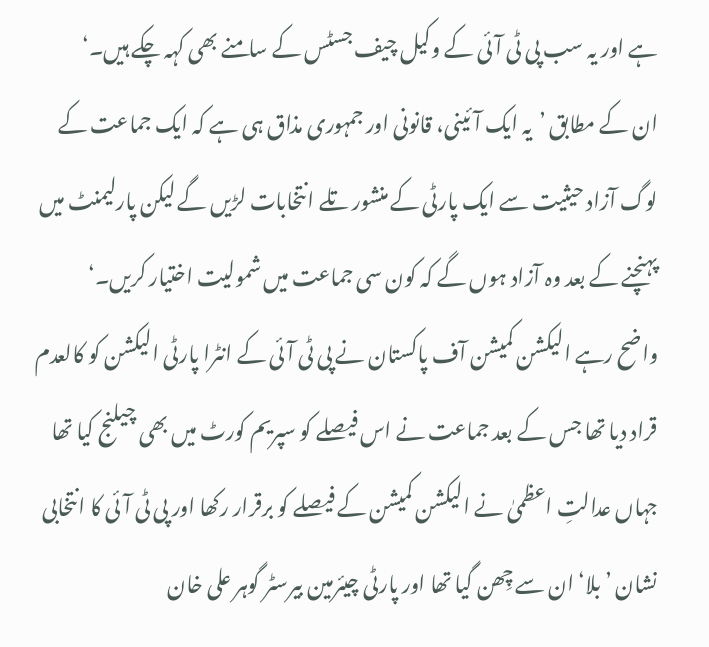ہے اور یہ سب پی ٹی آئی کے وکیل چیف جسٹس کے سامنے بھی کہہ چکے ہیں۔‘
ان کے مطابق ’یہ ایک آئینی، قانونی اور جمہوری مذاق ہی ہے کہ ایک جماعت کے لوگ آزاد حیثیت سے ایک پارٹی کے منشور تلے انتخابات لڑیں گے لیکن پارلیمنٹ میں پہنچنے کے بعد وہ آزاد ہوں گے کہ کون سی جماعت میں شمولیت اختیار کریں۔‘
واضح رہے الیکشن کمیشن آف پاکستان نے پی ٹی آئی کے انٹرا پارٹی الیکشن کو کالعدم قراد دیا تھا جس کے بعد جماعت نے اس فیصلے کو سپریم کورٹ میں بھی چیلنج کیا تھا جہاں عدالتِ اعظمیٰ نے الیکشن کمیشن کے فیصلے کو برقرار رکھا اور پی ٹی آئی کا انتخابی نشان ’بلا‘ ان سے چِھن گیا تھا اور پارٹی چیئرمین بیرسٹر گوہر علی خان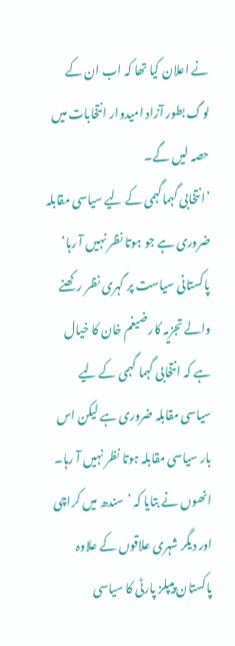نے اعلان کیا تھا کہ اب ان کے لوگ بطور آزاد امیدوار انتخابات میں حصہ لیں گے۔
’انتخابی گہماگہمی کے لیے سیاسی مقابلہ ضروری ہے جو ہوتا نظر نہیں آ رہا‘
پاکستانی سیاست پر گہری نظر رکھنے والے تجزیہ کار ضیغم خان کا خیال ہے کہ انتخابی گہما گہمی کے لیے سیاسی مقابلہ ضروری ہے لیکن اس بار سیاسی مقابلہ ہوتا نظر نہیں آ رہا۔
انھوں نے بتایا کہ ’سندھ میں کراچی اور دیگر شہری علاقوں کے علاوہ پاکستان پیپلز پارٹی کا سیاسی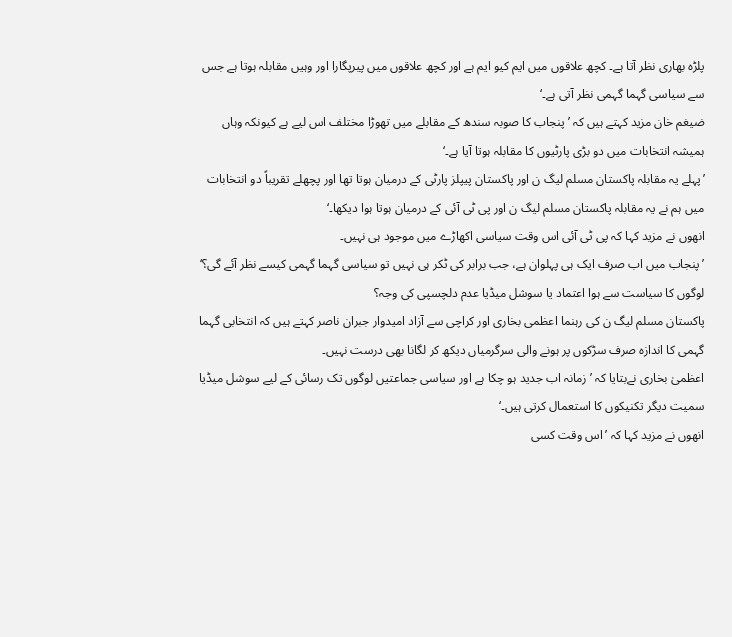پلڑہ بھاری نظر آتا ہے۔ کچھ علاقوں میں ایم کیو ایم ہے اور کچھ علاقوں میں پیرپگارا اور وہیں مقابلہ ہوتا ہے جس سے سیاسی گہما گہمی نظر آتی ہے۔‘
ضیغم خان مزید کہتے ہیں کہ ’پنجاب کا صوبہ سندھ کے مقابلے میں تھوڑا مختلف اس لیے ہے کیونکہ وہاں ہمیشہ انتخابات میں دو بڑی پارٹیوں کا مقابلہ ہوتا آیا ہے۔‘
’پہلے یہ مقابلہ پاکستان مسلم لیگ ن اور پاکستان پیپلز پارٹی کے درمیان ہوتا تھا اور پچھلے تقریباً دو انتخابات میں ہم نے یہ مقابلہ پاکستان مسلم لیگ ن اور پی ٹی آئی کے درمیان ہوتا ہوا دیکھا۔‘
انھوں نے مزید کہا کہ پی ٹی آئی اس وقت سیاسی اکھاڑے میں موجود ہی نہیں۔
’پنجاب میں اب صرف ایک ہی پہلوان ہے، جب برابر کی ٹکر ہی نہیں تو سیاسی گہما گہمی کیسے نظر آئے گی؟‘
لوگوں کا سیاست سے ہوا اعتماد یا سوشل میڈیا عدم دلچسپی کی وجہ؟
پاکستان مسلم لیگ ن کی رہنما اعظمی بخاری اور کراچی سے آزاد امیدوار جبران ناصر کہتے ہیں کہ انتخابی گہما گہمی کا اندازہ صرف سڑکوں پر ہونے والی سرگرمیاں دیکھ کر لگانا بھی درست نہیں۔
اعظمیٰ بخاری نےبتایا کہ ’زمانہ اب جدید ہو چکا ہے اور سیاسی جماعتیں لوگوں تک رسائی کے لیے سوشل میڈیا سمیت دیگر تکنیکوں کا استعمال کرتی ہیں۔‘
انھوں نے مزید کہا کہ ’اس وقت کسی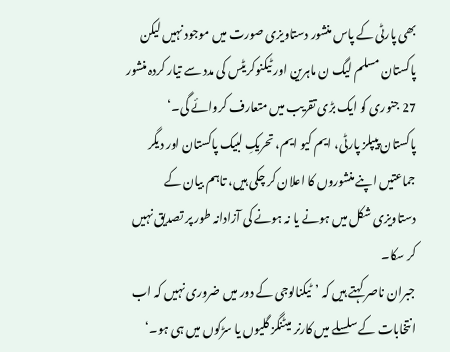بھی پارٹی کے پاس منشور دستاویزی صورت میں موجود نہیں لیکن پاکستان مسلم لیگ ن ماہرین اور ٹیکنوکریٹس کی مدد سے تیار کردہ منشور 27 جنوری کو ایک بڑی تقریب میں متعارف کروائے گی۔‘
پاکستان پیپلز پارٹی، ایم کیو ایم، تحریکِ لبیک پاکستان اور دیگر جماعتیں اپنے منشوروں کا اعلان کر چکی ہیں، تاہم بیان کے دستاویزی شکل میں ہونے یا نہ ہونے کی آزادانہ طور پر تصدیق نہیں کر سکا۔
جبران ناصر کہتے ہیں کہ ’ٹیکنالوجی کے دور میں ضروری نہیں کہ اب انتخابات کے سلسلے میں کارنر میٹنگز گلیوں یا سڑکوں میں ہی ہو۔‘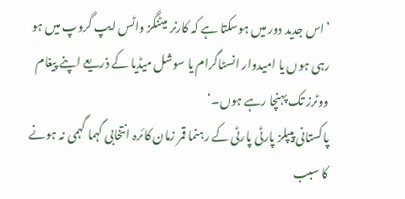’اس جدید دور میں ہوسکتا ہے کہ کارنر میٹنگز واٹس ایپ گروپ میں ہو رہی ہوں یا امیدوار انسٹاگرام یا سوشل میڈیا کے ذریعے اپنے پیغام ووٹرز تک پہنچا رہے ہوں۔‘
پاکستانی پیپلز پارٹی پارٹی کے رہنما قمر زمان کائرہ انتخابی گہما گہمی نہ ہونے کا سبب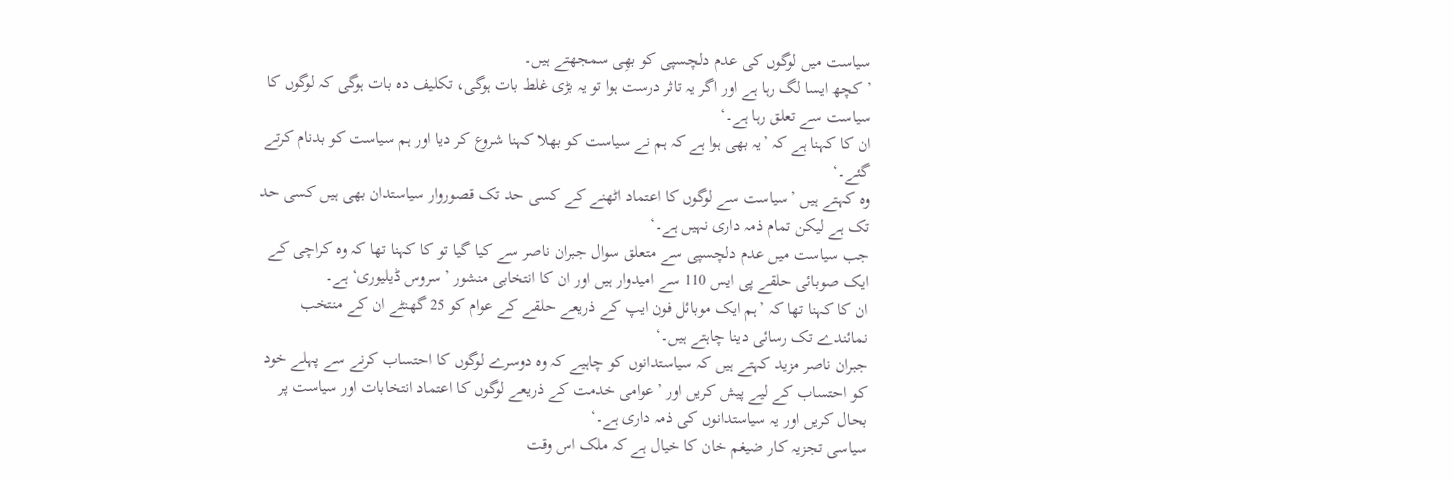سیاست میں لوگوں کی عدم دلچسپی کو بھِی سمجھتے ہیں۔
’کچھ ایسا لگ رہا ہے اور اگر یہ تاثر درست ہوا تو یہ بڑی غلط بات ہوگی، تکلیف دہ بات ہوگی کہ لوگوں کا سیاست سے تعلق رہا ہے۔‘
ان کا کہنا ہے کہ ’یہ بھی ہوا ہے کہ ہم نے سیاست کو بھلا کہنا شروع کر دیا اور ہم سیاست کو بدنام کرتے گئے۔‘
وہ کہتے ہیں ’سیاست سے لوگوں کا اعتماد اٹھنے کے کسی حد تک قصوروار سیاستدان بھی ہیں کسی حد تک ہے لیکن تمام ذمہ داری نہیں ہے۔‘
جب سیاست میں عدم دلچسپی سے متعلق سوال جبران ناصر سے کیا گیا تو کا کہنا تھا کہ وہ کراچی کے ایک صوبائی حلقے پی ایس 110 سے امیدوار ہیں اور ان کا انتخابی منشور ’سروس ڈیلیوری‘ ہے۔
ان کا کہنا تھا کہ ’ہم ایک موبائل فون ایپ کے ذریعے حلقے کے عوام کو 25 گھنٹے ان کے منتخب نمائندے تک رسائی دینا چاہتے ہیں۔‘
جبران ناصر مزید کہتے ہیں کہ سیاستدانوں کو چاہیے کہ وہ دوسرے لوگوں کا احتساب کرنے سے پہلے خود کو احتساب کے لیے پیش کریں اور ’عوامی خدمت کے ذریعے لوگوں کا اعتماد انتخابات اور سیاست پر بحال کریں اور یہ سیاستدانوں کی ذمہ داری ہے۔‘
سیاسی تجزیہ کار ضیغم خان کا خیال ہے کہ ملک اس وقت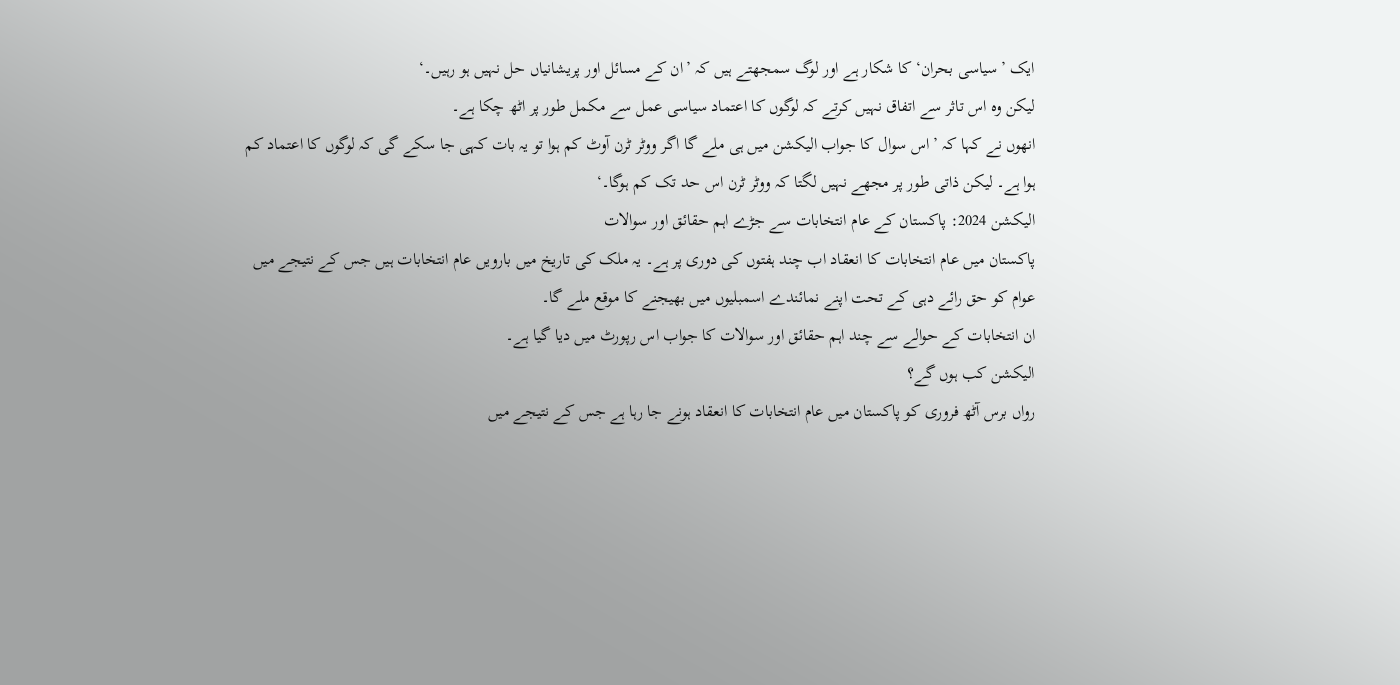ایک ’سیاسی بحران‘ کا شکار ہے اور لوگ سمجھتے ہیں کہ ’ان کے مسائل اور پریشانیاں حل نہیں ہو رہیں۔‘
لیکن وہ اس تاثر سے اتفاق نہیں کرتے کہ لوگوں کا اعتماد سیاسی عمل سے مکمل طور پر اٹھ چکا ہے۔
انھوں نے کہا کہ ’اس سوال کا جواب الیکشن میں ہی ملے گا اگر ووٹر ٹرن آوٹ کم ہوا تو یہ بات کہی جا سکے گی کہ لوگوں کا اعتماد کم ہوا ہے۔ لیکن ذاتی طور پر مجھے نہیں لگتا کہ ووٹر ٹرن اس حد تک کم ہوگا۔‘
الیکشن 2024: پاکستان کے عام انتخابات سے جڑے اہم حقائق اور سوالات
پاکستان میں عام انتخابات کا انعقاد اب چند ہفتوں کی دوری پر ہے۔ یہ ملک کی تاریخ میں بارویں عام انتخابات ہیں جس کے نتیجے میں عوام کو حق رائے دہی کے تحت اپنے نمائندے اسمبلیوں میں بھیجنے کا موقع ملے گا۔
ان انتخابات کے حوالے سے چند اہم حقائق اور سوالات کا جواب اس رپورٹ میں دیا گیا ہے۔
الیکشن کب ہوں گے؟
رواں برس آٹھ فروری کو پاکستان میں عام انتخابات کا انعقاد ہونے جا رہا ہے جس کے نتیجے میں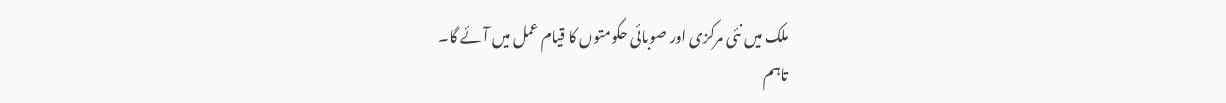ملک میں نئی مرکزی اور صوبائی حکومتوں کا قیام عمل میں آئے گا۔
تاہم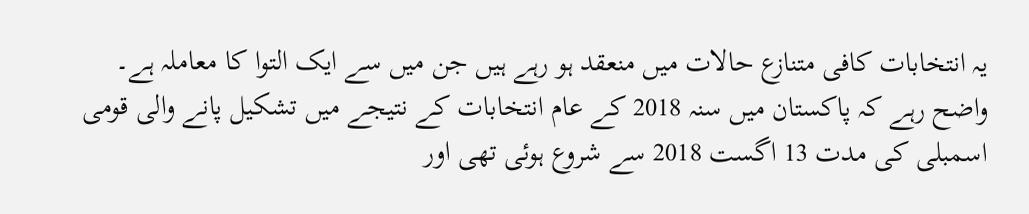یہ انتخابات کافی متنازع حالات میں منعقد ہو رہے ہیں جن میں سے ایک التوا کا معاملہ ہے۔
واضح رہے کہ پاکستان میں سنہ 2018 کے عام انتخابات کے نتیجے میں تشکیل پانے والی قومی اسمبلی کی مدت 13 اگست 2018 سے شروع ہوئی تھی اور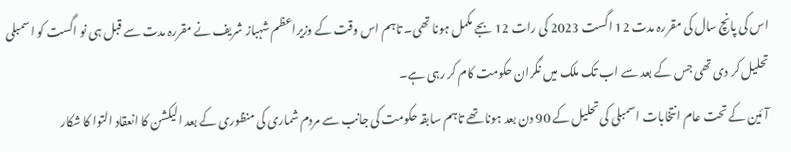اس کی پانچ سال کی مقررہ مدت 12 اگست 2023 کی رات 12 بجے مکمل ہونا تھی۔ تاہم اس وقت کے وزیراعظم شہباز شریف نے مقررہ مدت سے قبل ہی نو اگست کو اسمبلی تحلیل کر دی تھی جس کے بعد سے اب تک ملک میں نگران حکومت کام کر رہی ہے۔
آئین کے تحت عام انتخابات اسمبلی کی تحلیل کے 90 دن بعد ہونا تھے تاہم سابقہ حکومت کی جانب سے مردم شماری کی منظوری کے بعد الیکشن کا انعقاد التوا کا شکار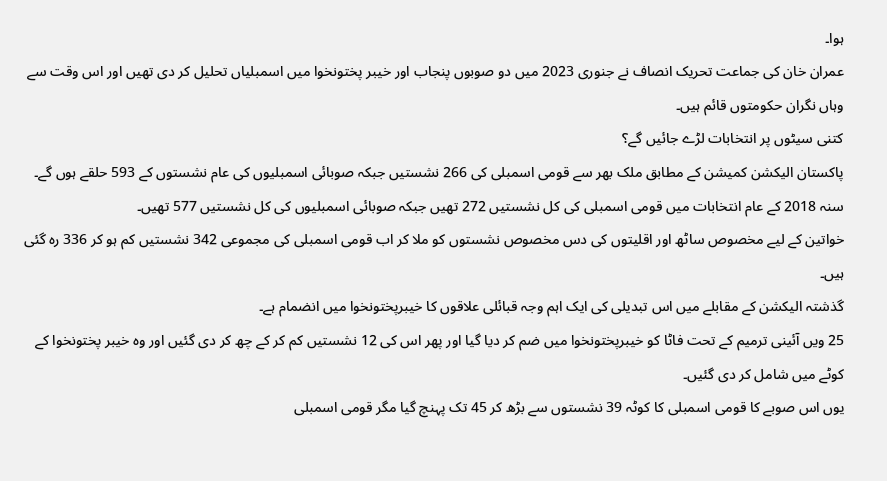ہوا۔
عمران خان کی جماعت تحریک انصاف نے جنوری 2023 میں دو صوبوں پنجاب اور خیبر پختونخوا میں اسمبلیاں تحلیل کر دی تھیں اور اس وقت سے وہاں نگران حکومتوں قائم ہیں۔
کتنی سیٹوں پر انتخابات لڑے جائیں گے؟
پاکستان الیکشن کمیشن کے مطابق ملک بھر سے قومی اسمبلی کی 266 نشستیں جبکہ صوبائی اسمبلیوں کی عام نشستوں کے 593 حلقے ہوں گے۔
سنہ 2018 کے عام انتخابات میں قومی اسمبلی کی کل نشستیں 272 تھیں جبکہ صوبائی اسمبلیوں کی کل نشستیں 577 تھیں۔
خواتین کے لیے مخصوص ساٹھ اور اقلیتوں کی دس مخصوص نشستوں کو ملا کر اب قومی اسمبلی کی مجموعی 342 نشستیں کم ہو کر 336 رہ گئی ہیں۔
گذشتہ الیکشن کے مقابلے میں اس تبدیلی کی ایک اہم وجہ قبائلی علاقوں کا خیبرپختونخوا میں انضمام ہے۔
25 ویں آئینی ترمیم کے تحت فاٹا کو خیبرپختونخوا میں ضم کر دیا گیا اور پھر اس کی 12 نشستیں کم کر کے چھ کر دی گئیں اور وہ خیبر پختونخوا کے کوٹے میں شامل کر دی گئیں۔
یوں اس صوبے کا قومی اسمبلی کا کوٹہ 39 نشستوں سے بڑھ کر 45 تک پہنچ گیا مگر قومی اسمبلی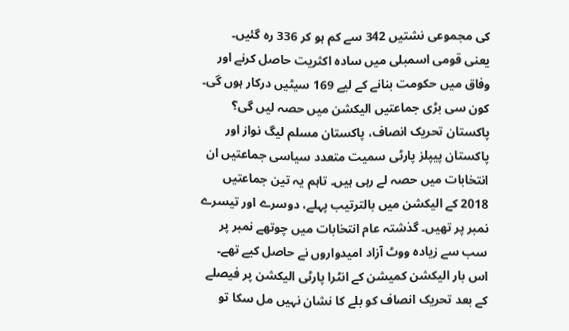کی مجموعی نشتیں 342 سے کم ہو کر 336 رہ گئیں۔
یعنی قومی اسمبلی میں سادہ اکثریت حاصل کرنے اور وفاق میں حکومت بنانے کے لیے 169 سیٹیں درکار ہوں گی۔
کون سی بڑی جماعتیں الیکشن میں حصہ لیں گی؟
پاکستان تحریک انصاف، پاکستان مسلم لیگ نواز اور پاکستان پیپلز پارٹی سمیت متعدد سیاسی جماعتیں ان انتخابات میں حصہ لے رہی ہیں۔ تاہم یہ تین جماعتیں 2018 کے الیکشن میں بالترتیب پہلے، دوسرے اور تیسرے نمبر پر تھیں۔ گذشتہ عام انتخابات میں چوتھے نمبر پر سب سے زیادہ ووٹ آزاد امیدواروں نے حاصل کیے تھے۔
اس بار الیکشن کمیشن کے انٹرا پارٹی الیکشن پر فیصلے کے بعد تحریک انصاف کو بلے کا نشان نہیں مل سکا تو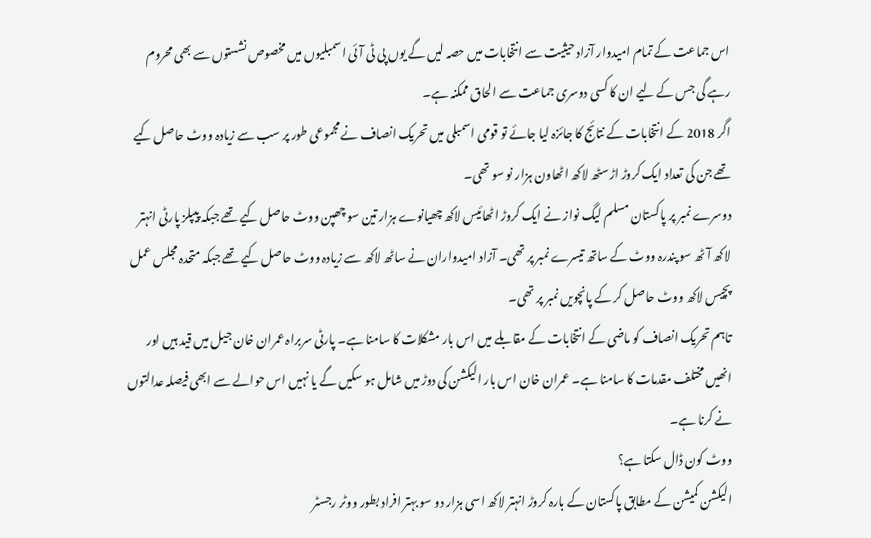اس جماعت کے تمام امیدوار آزاد حیثیت سے انتخابات میں حصہ لیں گے یوں پی ٹی آئی اسمبلیوں میں مخصوص نشستوں سے بھی محروم رہے گی جس کے لیے ان کا کسی دوسری جماعت سے الحاق ممکنہ ہے۔
اگر 2018 کے انتخابات کے نتائج کا جائزہ لیا جائے تو قومی اسمبلی میں تحریک انصاف نے مجموعی طور پر سب سے زیادہ ووٹ حاصل کیے تھے جن کی تعداد ایک کروڑ اڑسٹھ لاکھ اٹھاون ہزار نو سو تھی۔
دوسرے نمبر پر پاکستان مسلم لیگ نواز نے ایک کروڑ اٹھائیس لاکھ چھیانوے ہزار تین سو چھپن ووٹ حاصل کیے تھے جبکہ پیپلز پارٹی انہتر لاکھ آٹھ سو پندرہ ووٹ کے ساتھ تیسرے نمبر پر تھی۔ آزاد امیدواران نے ساٹھ لاکھ سے زیادہ ووٹ حاصل کیے تھے جبکہ متحدہ مجلس عمل پچیس لاکھ ووٹ حاصل کر کے پانچویں نمبر پر تھی۔
تاہم تحریک انصاف کو ماضی کے انتخابات کے مقابلے میں اس بار مشکلات کا سامنا ہے۔ پارٹی سربراہ عمران خان جیل میں قید ہیں اور انھیں مختلف مقدمات کا سامنا ہے۔ عمران خان اس بار الیکشن کی دوڑ میں شامل ہو سکیں گے یا نہیں اس حوالے سے ابھی فیصلہ عدالتوں نے کرنا ہے۔
ووٹ کون ڈال سکتا ہے؟
الیکشن کمیشن کے مطابق پاکستان کے بارہ کروڑ انہتر لاکھ اسی ہزار دو سو بہتر افراد بطور ووٹر رجسٹر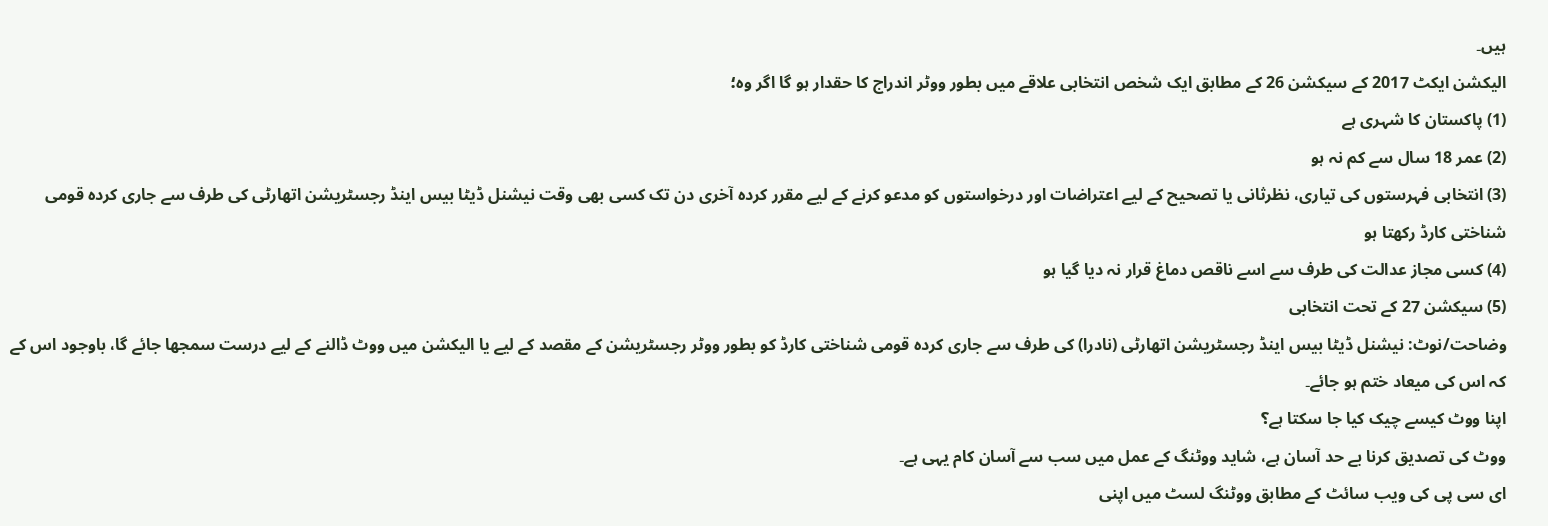ہیں۔
الیکشن ایکٹ 2017 کے سیکشن 26 کے مطابق ایک شخص انتخابی علاقے میں بطور ووٹر اندراج کا حقدار ہو گا اگر وہ؛
(1) پاکستان کا شہری ہے
(2) عمر 18 سال سے کم نہ ہو
(3) انتخابی فہرستوں کی تیاری، نظرثانی یا تصحیح کے لیے اعتراضات اور درخواستوں کو مدعو کرنے کے لیے مقرر کردہ آخری دن تک کسی بھی وقت نیشنل ڈیٹا بیس اینڈ رجسٹریشن اتھارٹی کی طرف سے جاری کردہ قومی شناختی کارڈ رکھتا ہو
(4) کسی مجاز عدالت کی طرف سے اسے ناقص دماغ قرار نہ دیا گیا ہو
(5) سیکشن 27 کے تحت انتخابی
وضاحت/نوٹ: نیشنل ڈیٹا بیس اینڈ رجسٹریشن اتھارٹی (نادرا) کی طرف سے جاری کردہ قومی شناختی کارڈ کو بطور ووٹر رجسٹریشن کے مقصد کے لیے یا الیکشن میں ووٹ ڈالنے کے لیے درست سمجھا جائے گا، باوجود اس کے کہ اس کی میعاد ختم ہو جائے۔
اپنا ووٹ کیسے چیک کیا جا سکتا ہے؟
ووٹ کی تصدیق کرنا بے حد آسان ہے، شاید ووٹنگ کے عمل میں سب سے آسان کام یہی ہے۔
ای سی پی کی ویب سائٹ کے مطابق ووٹنگ لسٹ میں اپنی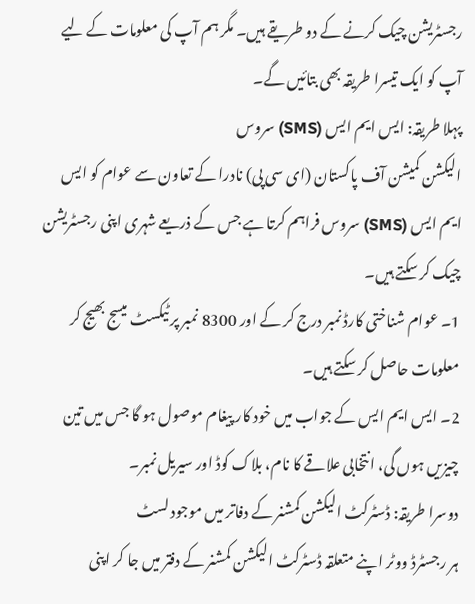رجسٹریشن چیک کرنے کے دو طریقے ہیں۔ مگر ہم آپ کی معلومات کے لیے آپ کو ایک تیسرا طریقہ بھی بتائیں گے۔
پہلا طریقہ: ایس ایم ایس (SMS) سروس
الیکشن کمیشن آف پاکستان (ای سی پی) نادرا کے تعاون سے عوام کو ایس ایم ایس (SMS) سروس فراہم کرتا ہے جس کے ذریعے شہری اپنی رجسٹریشن چیک کر سکتے ہیں۔
1۔ عوام شناختی کارڈ نمبر درج کر کے اور 8300 نمبر پر ٹیکسٹ میسج بھیج کر معلومات حاصل کر سکتے ہیں۔
2۔ ایس ایم ایس کے جواب میں خود کار پیغام موصول ہو گا جس میں تین چیزیں ہوں گی، انتخابی علاقے کا نام، بلاک کوڈ اور سیریل نمبر۔
دوسرا طریقہ: ڈسٹرکٹ الیکشن کمشنر کے دفاتر میں موجود لسٹ
ہر رجسٹرڈ ووٹر اپنے متعلقہ ڈسٹرکٹ الیکشن کمشنر کے دفتر میں جا کر اپنی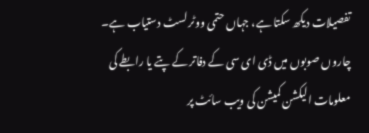تفصیلات دیکھ سکتا ہے، جہاں حتمی ووٹر لسٹ دستیاب ہے۔ چاروں صوبوں میں ڈی ای سی کے دفاتر کے پتے یا رابطے کی معلومات الیکشن کمیشن کی ویب سائٹ پر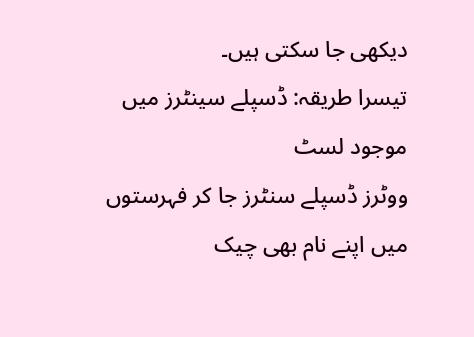دیکھی جا سکتی ہیں۔
تیسرا طریقہ: ڈسپلے سینٹرز میں موجود لسٹ
ووٹرز ڈسپلے سنٹرز جا کر فہرستوں میں اپنے نام بھی چیک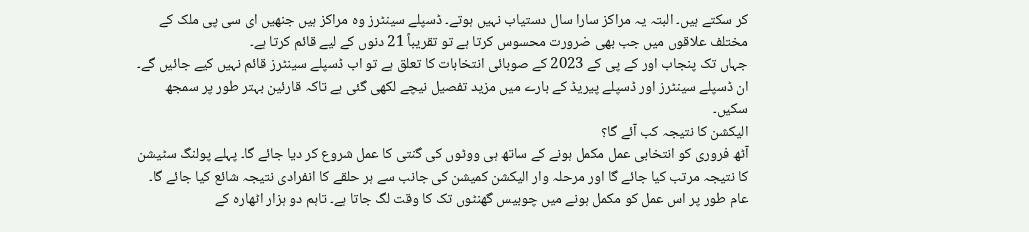کر سکتے ہیں۔ البتہ یہ مراکز سارا سال دستیاب نہیں ہوتے۔ ڈسپلے سینٹرز وہ مراکز ہیں جنھیں ای سی پی ملک کے مختلف علاقوں میں جب بھی ضرورت محسوس کرتا ہے تو تقریباً 21 دنوں کے لیے قائم کرتا ہے۔
جہاں تک پنجاب اور کے پی کے 2023 کے صوبائی انتخابات کا تعلق ہے تو اب ڈسپلے سینٹرز قائم نہیں کیے جائیں گے۔ ان ڈسپلے سینٹرز اور ڈسپلے پیریڈ کے بارے میں مزید تفصیل نیچے لکھی گئی ہے تاکہ قارئین بہتر طور پر سمجھ سکیں۔
الیکشن کا نتیجہ کب آئے گا؟
آٹھ فروری کو انتخابی عمل مکمل ہونے کے ساتھ ہی ووٹوں کی گنتی کا عمل شروع کر دیا جائے گا۔ پہلے پولنگ سٹیشن کا نتیجہ مرتب کیا جائے گا اور مرحلہ وار الیکشن کمیشن کی جانب سے ہر حلقے کا انفرادی نتیجہ شائع کیا جائے گا۔
عام طور پر اس عمل کو مکمل ہونے میں چوبیس گھنٹوں تک کا وقت لگ جاتا ہے۔ تاہم دو ہزار اٹھارہ کے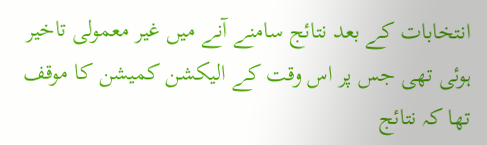انتخابات کے بعد نتائج سامنے آنے میں غیر معمولی تاخیر ہوئی تھی جس پر اس وقت کے الیکشن کمیشن کا موقف تھا کہ نتائج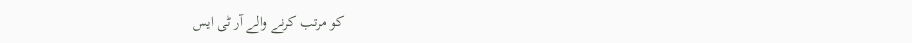کو مرتب کرنے والے آر ٹی ایس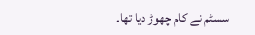سسٹم نے کام چھوڑ دیا تھا۔